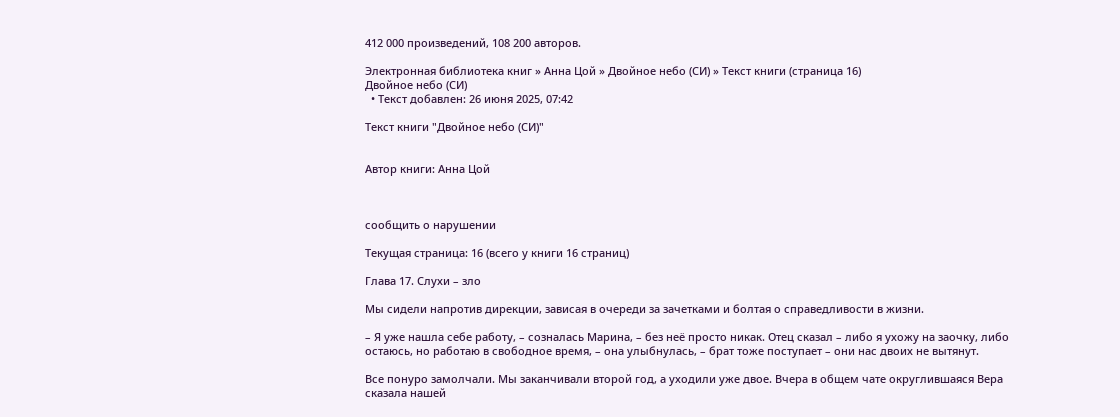412 000 произведений, 108 200 авторов.

Электронная библиотека книг » Анна Цой » Двойное небо (СИ) » Текст книги (страница 16)
Двойное небо (СИ)
  • Текст добавлен: 26 июня 2025, 07:42

Текст книги "Двойное небо (СИ)"


Автор книги: Анна Цой



сообщить о нарушении

Текущая страница: 16 (всего у книги 16 страниц)

Глава 17. Слухи – зло

Мы сидели напротив дирекции, зависая в очереди за зачетками и болтая о справедливости в жизни.

– Я уже нашла себе работу, – созналась Марина, – без неё просто никак. Отец сказал – либо я ухожу на заочку, либо остаюсь, но работаю в свободное время, – она улыбнулась, – брат тоже поступает – они нас двоих не вытянут.

Все понуро замолчали. Мы заканчивали второй год, а уходили уже двое. Вчера в общем чате округлившаяся Вера сказала нашей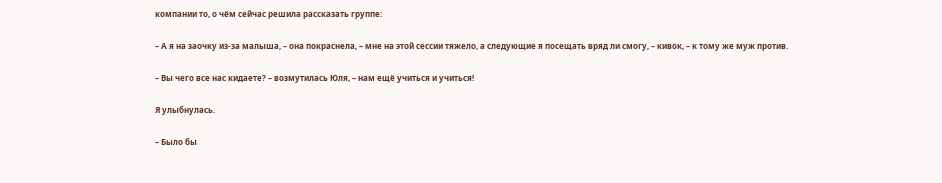компании то, о чём сейчас решила рассказать группе:

– А я на заочку из-за малыша, – она покраснела, – мне на этой сессии тяжело, а следующие я посещать вряд ли смогу, – кивок, – к тому же муж против.

– Вы чего все нас кидаете? – возмутилась Юля, – нам ещё учиться и учиться!

Я улыбнулась.

– Было бы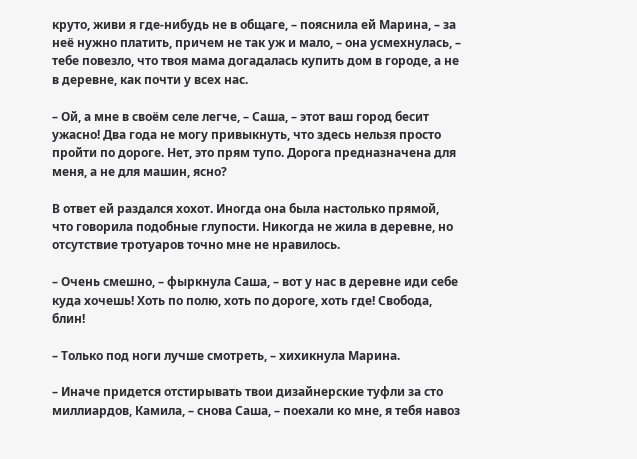круто, живи я где-нибудь не в общаге, – пояснила ей Марина, – за неё нужно платить, причем не так уж и мало, – она усмехнулась, – тебе повезло, что твоя мама догадалась купить дом в городе, а не в деревне, как почти у всех нас.

– Ой, а мне в своём селе легче, – Саша, – этот ваш город бесит ужасно! Два года не могу привыкнуть, что здесь нельзя просто пройти по дороге. Нет, это прям тупо. Дорога предназначена для меня, а не для машин, ясно?

В ответ ей раздался хохот. Иногда она была настолько прямой, что говорила подобные глупости. Никогда не жила в деревне, но отсутствие тротуаров точно мне не нравилось.

– Очень смешно, – фыркнула Саша, – вот у нас в деревне иди себе куда хочешь! Хоть по полю, хоть по дороге, хоть где! Свобода, блин!

– Только под ноги лучше смотреть, – хихикнула Марина.

– Иначе придется отстирывать твои дизайнерские туфли за сто миллиардов, Камила, – снова Саша, – поехали ко мне, я тебя навоз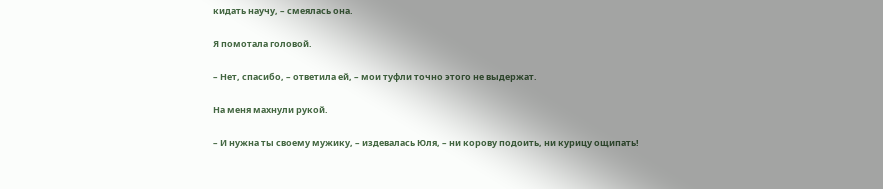кидать научу, – смеялась она.

Я помотала головой.

– Нет, спасибо, – ответила ей, – мои туфли точно этого не выдержат.

На меня махнули рукой.

– И нужна ты своему мужику, – издевалась Юля, – ни корову подоить, ни курицу ощипать!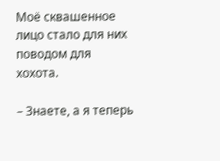Моё сквашенное лицо стало для них поводом для хохота.

– Знаете, а я теперь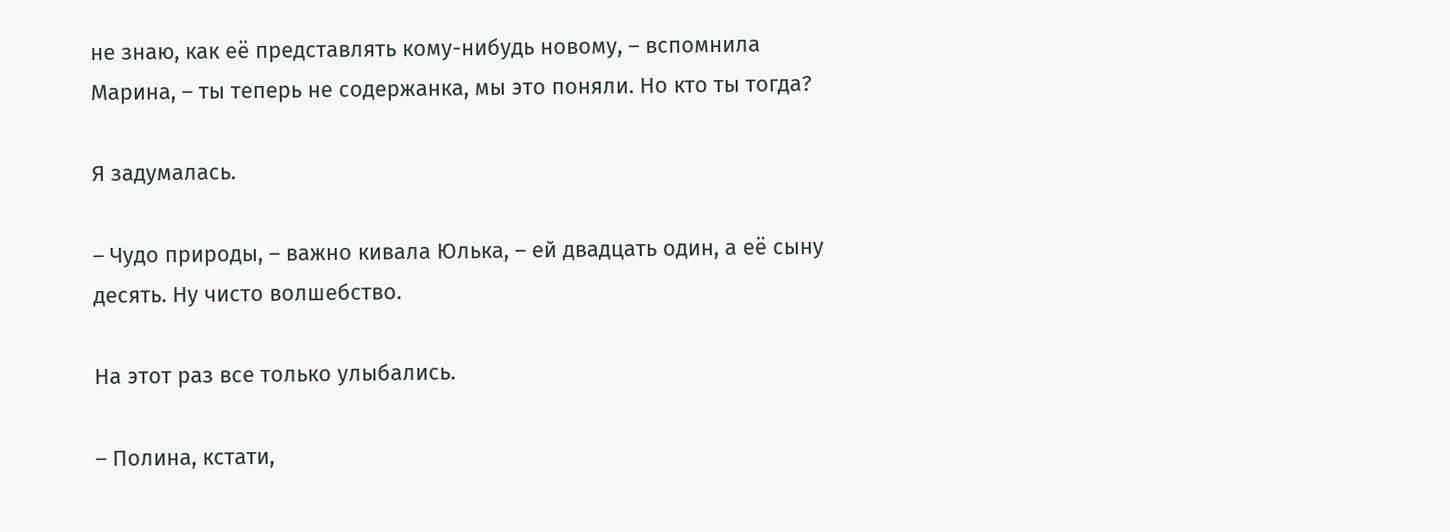не знаю, как её представлять кому-нибудь новому, – вспомнила Марина, – ты теперь не содержанка, мы это поняли. Но кто ты тогда?

Я задумалась.

– Чудо природы, – важно кивала Юлька, – ей двадцать один, а её сыну десять. Ну чисто волшебство.

На этот раз все только улыбались.

– Полина, кстати,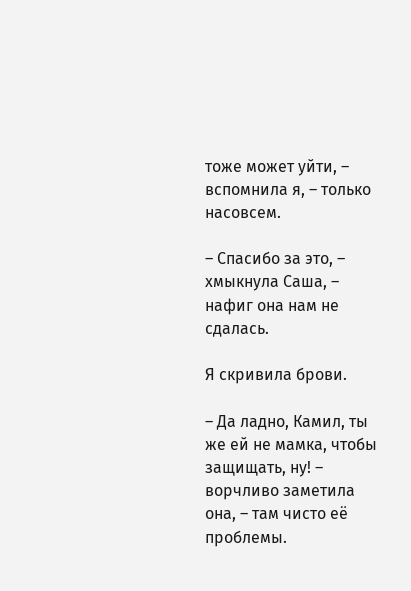тоже может уйти, – вспомнила я, – только насовсем.

– Спасибо за это, – хмыкнула Саша, – нафиг она нам не сдалась.

Я скривила брови.

– Да ладно, Камил, ты же ей не мамка, чтобы защищать, ну! – ворчливо заметила она, – там чисто её проблемы.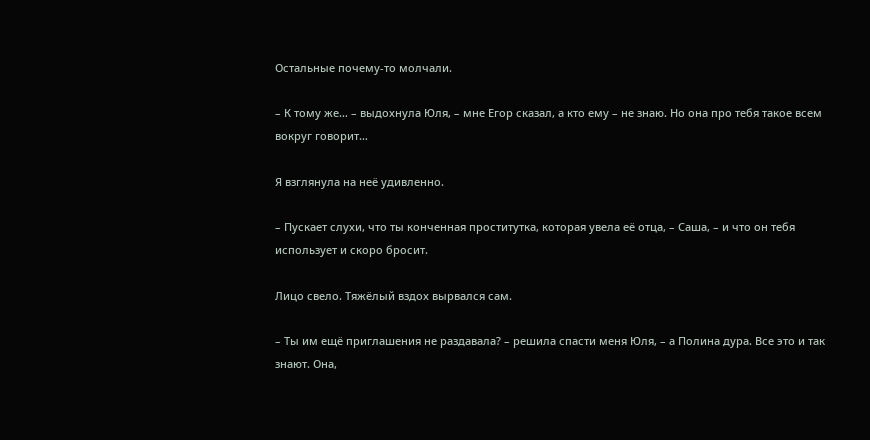Остальные почему-то молчали.

– К тому же… – выдохнула Юля, – мне Егор сказал, а кто ему – не знаю. Но она про тебя такое всем вокруг говорит…

Я взглянула на неё удивленно.

– Пускает слухи, что ты конченная проститутка, которая увела её отца, – Саша, – и что он тебя использует и скоро бросит.

Лицо свело. Тяжёлый вздох вырвался сам.

– Ты им ещё приглашения не раздавала? – решила спасти меня Юля, – а Полина дура. Все это и так знают. Она,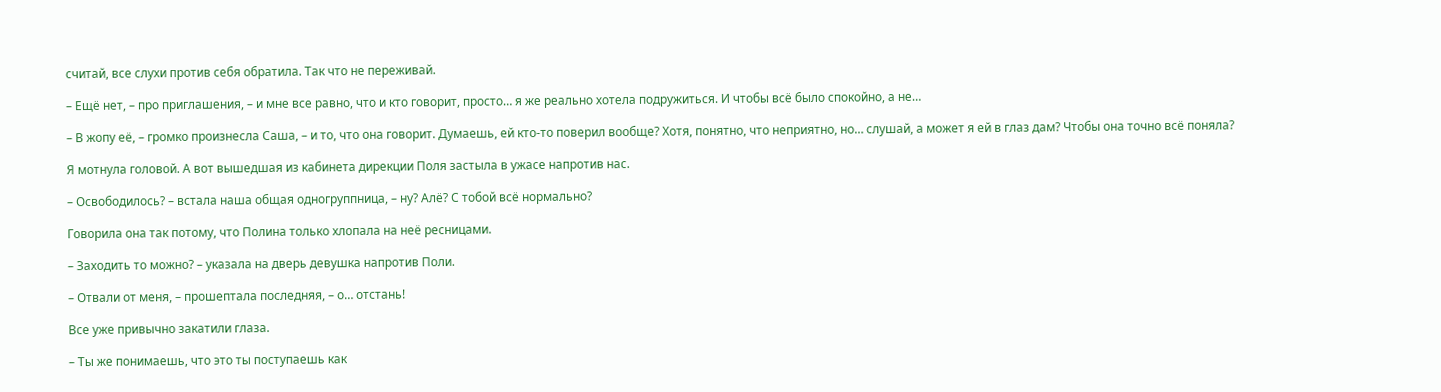считай, все слухи против себя обратила. Так что не переживай.

– Ещё нет, – про приглашения, – и мне все равно, что и кто говорит, просто… я же реально хотела подружиться. И чтобы всё было спокойно, а не…

– В жопу её, – громко произнесла Саша, – и то, что она говорит. Думаешь, ей кто-то поверил вообще? Хотя, понятно, что неприятно, но… слушай, а может я ей в глаз дам? Чтобы она точно всё поняла?

Я мотнула головой. А вот вышедшая из кабинета дирекции Поля застыла в ужасе напротив нас.

– Освободилось? – встала наша общая одногруппница, – ну? Алё? С тобой всё нормально?

Говорила она так потому, что Полина только хлопала на неё ресницами.

– Заходить то можно? – указала на дверь девушка напротив Поли.

– Отвали от меня, – прошептала последняя, – о… отстань!

Все уже привычно закатили глаза.

– Ты же понимаешь, что это ты поступаешь как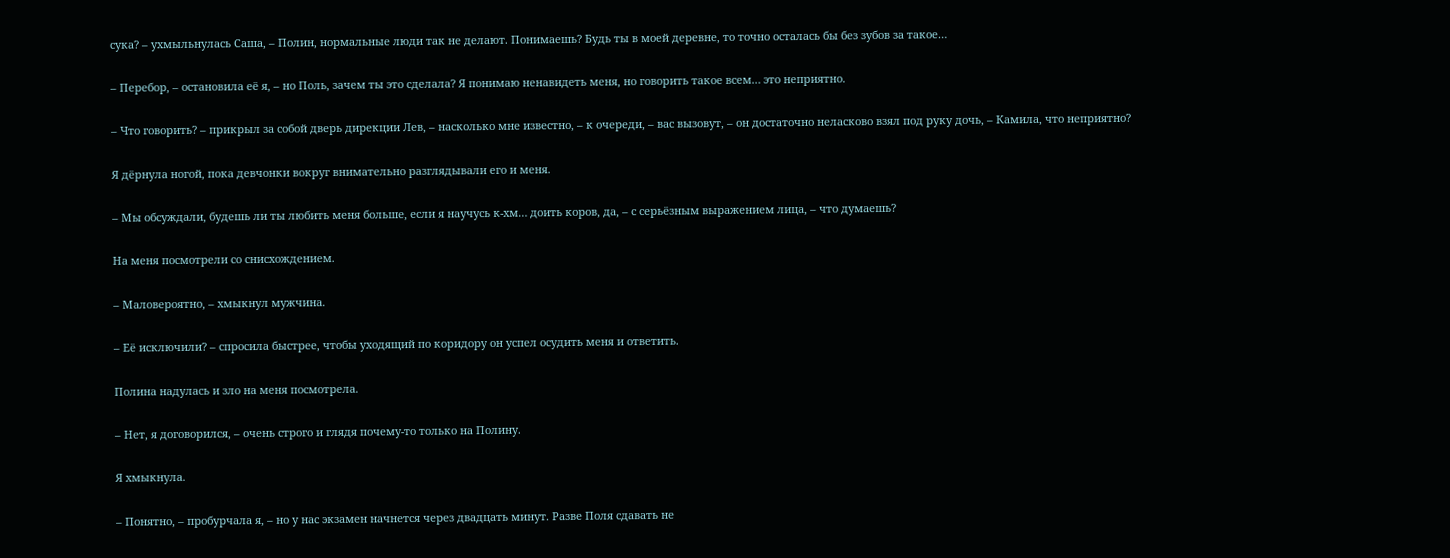сука? – ухмыльнулась Саша, – Полин, нормальные люди так не делают. Понимаешь? Будь ты в моей деревне, то точно осталась бы без зубов за такое…

– Перебор, – остановила её я, – но Поль, зачем ты это сделала? Я понимаю ненавидеть меня, но говорить такое всем… это неприятно.

– Что говорить? – прикрыл за собой дверь дирекции Лев, – насколько мне известно, – к очереди, – вас вызовут, – он достаточно неласково взял под руку дочь, – Камила, что неприятно?

Я дёрнула ногой, пока девчонки вокруг внимательно разглядывали его и меня.

– Мы обсуждали, будешь ли ты любить меня больше, если я научусь к-хм… доить коров, да, – с серьёзным выражением лица, – что думаешь?

На меня посмотрели со снисхождением.

– Маловероятно, – хмыкнул мужчина.

– Её исключили? – спросила быстрее, чтобы уходящий по коридору он успел осудить меня и ответить.

Полина надулась и зло на меня посмотрела.

– Нет, я договорился, – очень строго и глядя почему-то только на Полину.

Я хмыкнула.

– Понятно, – пробурчала я, – но у нас экзамен начнется через двадцать минут. Разве Поля сдавать не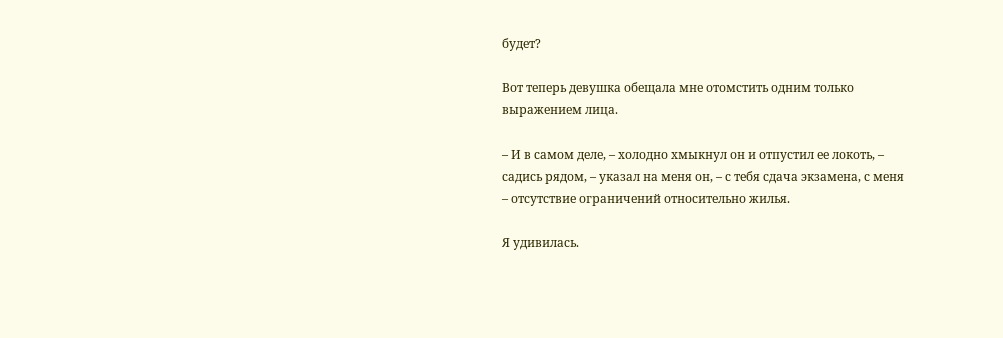будет?

Вот теперь девушка обещала мне отомстить одним только выражением лица.

– И в самом деле, – холодно хмыкнул он и отпустил ее локоть, – садись рядом, – указал на меня он, – с тебя сдача экзамена, с меня – отсутствие ограничений относительно жилья.

Я удивилась.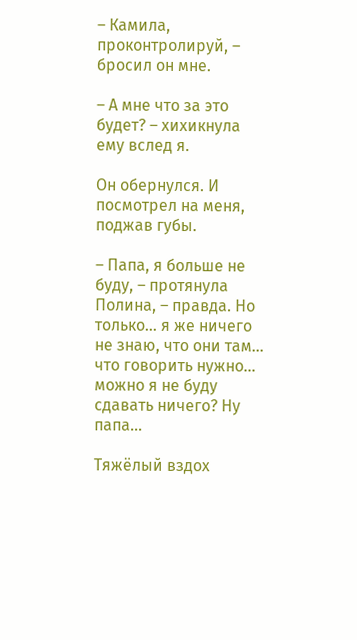– Камила, проконтролируй, – бросил он мне.

– А мне что за это будет? – хихикнула ему вслед я.

Он обернулся. И посмотрел на меня, поджав губы.

– Папа, я больше не буду, – протянула Полина, – правда. Но только… я же ничего не знаю, что они там… что говорить нужно… можно я не буду сдавать ничего? Ну папа…

Тяжёлый вздох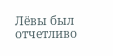Лёвы был отчетливо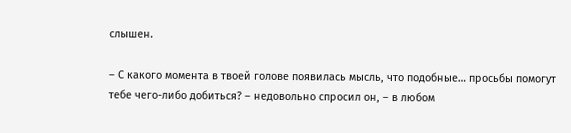слышен.

– С какого момента в твоей голове появилась мысль, что подобные… просьбы помогут тебе чего-либо добиться? – недовольно спросил он, – в любом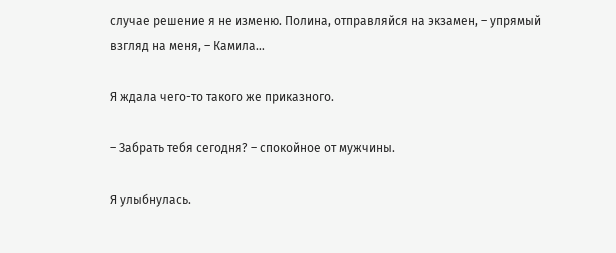случае решение я не изменю. Полина, отправляйся на экзамен, – упрямый взгляд на меня, – Камила…

Я ждала чего-то такого же приказного.

– Забрать тебя сегодня? – спокойное от мужчины.

Я улыбнулась.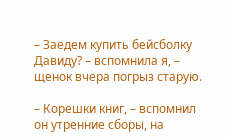– Заедем купить бейсболку Давиду? – вспомнила я, – щенок вчера погрыз старую.

– Корешки книг, – вспомнил он утренние сборы, на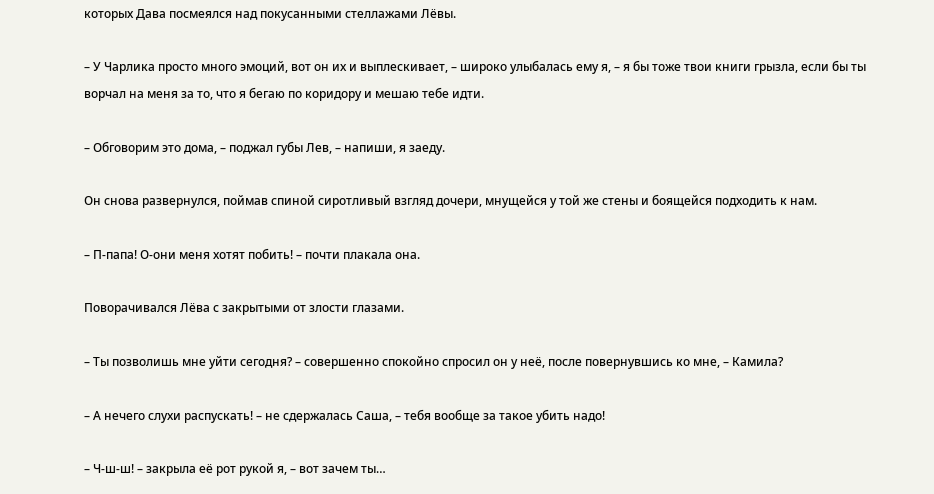которых Дава посмеялся над покусанными стеллажами Лёвы.

– У Чарлика просто много эмоций, вот он их и выплескивает, – широко улыбалась ему я, – я бы тоже твои книги грызла, если бы ты ворчал на меня за то, что я бегаю по коридору и мешаю тебе идти.

– Обговорим это дома, – поджал губы Лев, – напиши, я заеду.

Он снова развернулся, поймав спиной сиротливый взгляд дочери, мнущейся у той же стены и боящейся подходить к нам.

– П-папа! О-они меня хотят побить! – почти плакала она.

Поворачивался Лёва с закрытыми от злости глазами.

– Ты позволишь мне уйти сегодня? – совершенно спокойно спросил он у неё, после повернувшись ко мне, – Камила?

– А нечего слухи распускать! – не сдержалась Саша, – тебя вообще за такое убить надо!

– Ч-ш-ш! – закрыла её рот рукой я, – вот зачем ты…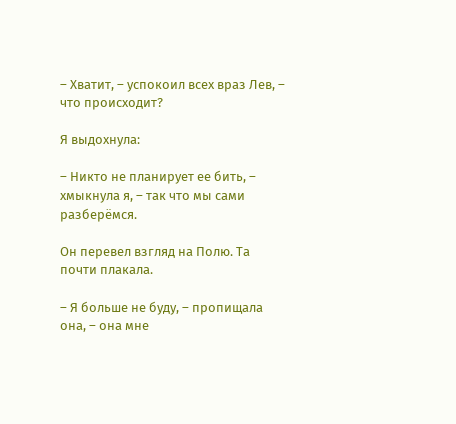– Хватит, – успокоил всех враз Лев, – что происходит?

Я выдохнула:

– Никто не планирует ее бить, – хмыкнула я, – так что мы сами разберёмся.

Он перевел взгляд на Полю. Та почти плакала.

– Я больше не буду, – пропищала она, – она мне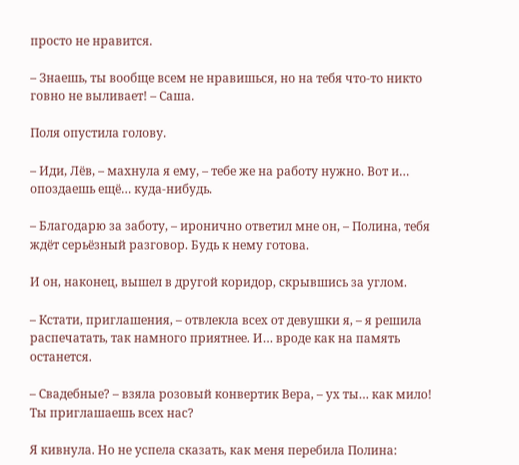просто не нравится.

– Знаешь, ты вообще всем не нравишься, но на тебя что-то никто говно не выливает! – Саша.

Поля опустила голову.

– Иди, Лёв, – махнула я ему, – тебе же на работу нужно. Вот и… опоздаешь ещё… куда-нибудь.

– Благодарю за заботу, – иронично ответил мне он, – Полина, тебя ждёт серьёзный разговор. Будь к нему готова.

И он, наконец, вышел в другой коридор, скрывшись за углом.

– Кстати, приглашения, – отвлекла всех от девушки я, – я решила распечатать, так намного приятнее. И… вроде как на память останется.

– Свадебные? – взяла розовый конвертик Вера, – ух ты… как мило! Ты приглашаешь всех нас?

Я кивнула. Но не успела сказать, как меня перебила Полина: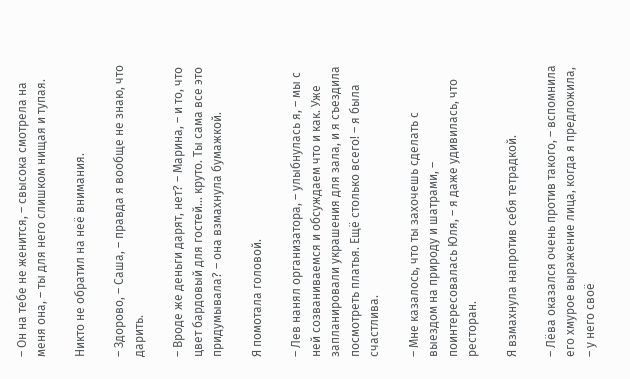– Он на тебе не женится, – свысока смотрела на меня она, – ты для него слишком нищая и тупая.

Никто не обратил на неё внимания.

– Здорово, – Саша, – правда я вообще не знаю, что дарить.

– Вроде же деньги дарят, нет? – Марина, – и то, что цвет бардовый для гостей… круто. Ты сама все это придумывала? – она взмахнула бумажкой.

Я помотала головой.

– Лев нанял организатора, – улыбнулась я, – мы с ней созваниваемся и обсуждаем что и как. Уже запланировали украшения для зала, и я съездила посмотреть платья. Ещё столько всего! – я была счастлива.

– Мне казалось, что ты захочешь сделать с выездом на природу и шатрами, – поинтересовалась Юля, – я даже удивилась, что ресторан.

Я взмахнула напротив себя тетрадкой.

– Лёва оказался очень против такого, – вспомнила его хмурое выражение лица, когда я предложила, – у него своё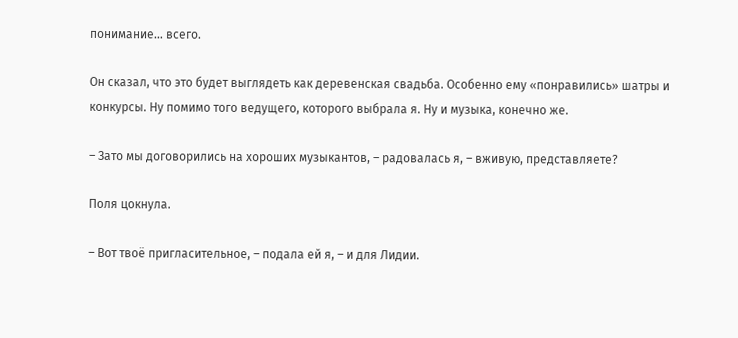понимание… всего.

Он сказал, что это будет выглядеть как деревенская свадьба. Особенно ему «понравились» шатры и конкурсы. Ну помимо того ведущего, которого выбрала я. Ну и музыка, конечно же.

– Зато мы договорились на хороших музыкантов, – радовалась я, – вживую, представляете?

Поля цокнула.

– Вот твоё пригласительное, – подала ей я, – и для Лидии.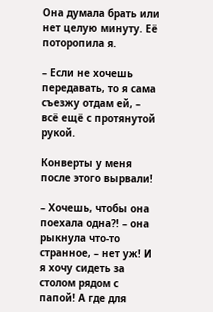Она думала брать или нет целую минуту. Её поторопила я.

– Если не хочешь передавать, то я сама съезжу отдам ей, – всё ещё с протянутой рукой.

Конверты у меня после этого вырвали!

– Хочешь, чтобы она поехала одна⁈ – она рыкнула что-то странное, – нет уж! И я хочу сидеть за столом рядом с папой! А где для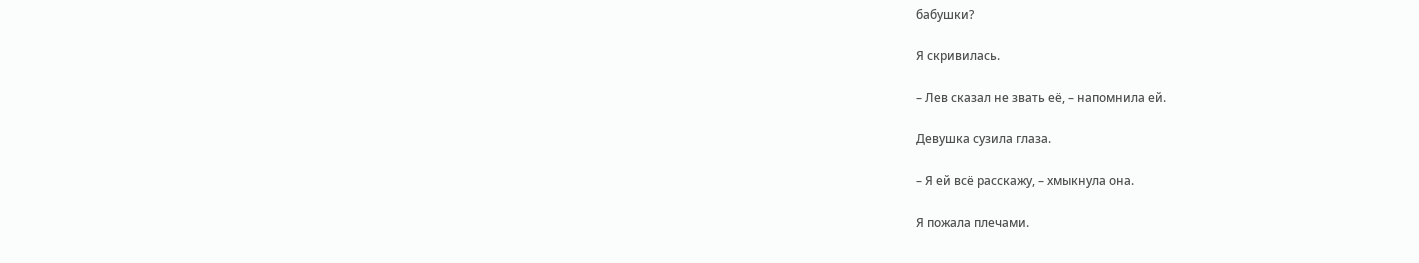бабушки?

Я скривилась.

– Лев сказал не звать её, – напомнила ей.

Девушка сузила глаза.

– Я ей всё расскажу, – хмыкнула она.

Я пожала плечами.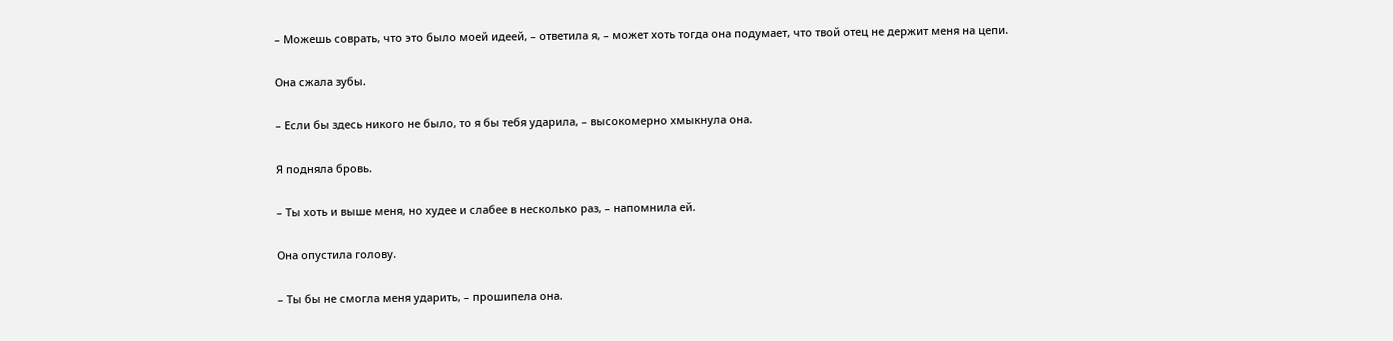– Можешь соврать, что это было моей идеей, – ответила я, – может хоть тогда она подумает, что твой отец не держит меня на цепи.

Она сжала зубы.

– Если бы здесь никого не было, то я бы тебя ударила, – высокомерно хмыкнула она.

Я подняла бровь.

– Ты хоть и выше меня, но худее и слабее в несколько раз, – напомнила ей.

Она опустила голову.

– Ты бы не смогла меня ударить, – прошипела она.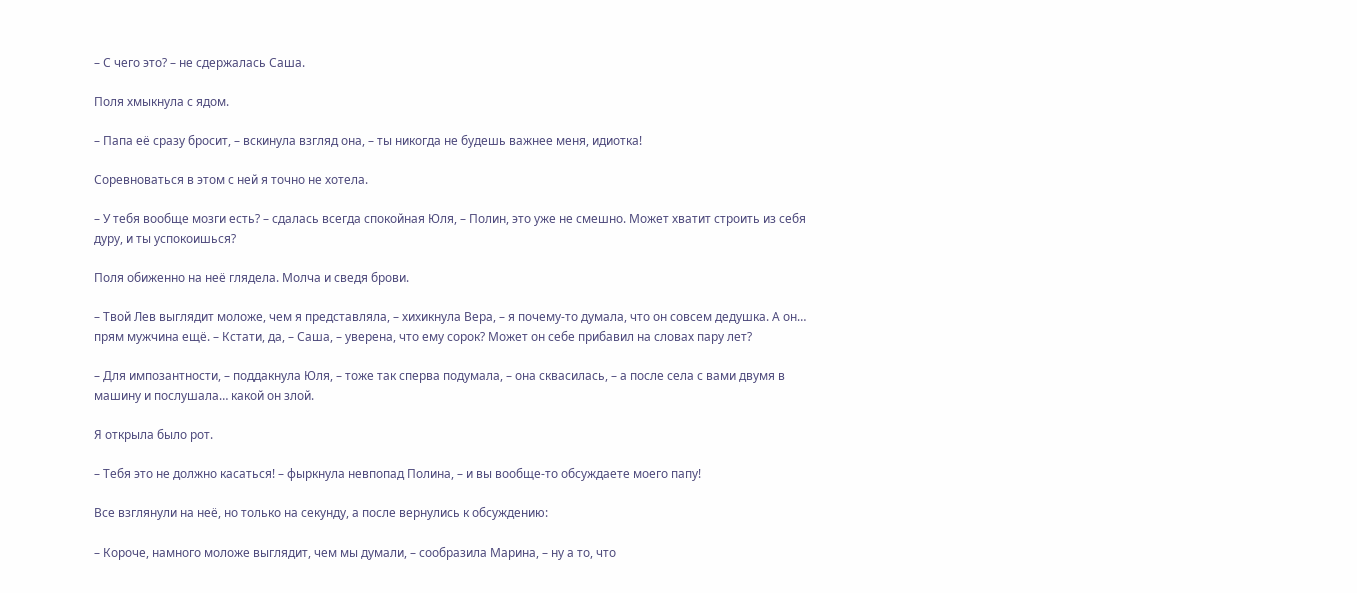– С чего это? – не сдержалась Саша.

Поля хмыкнула с ядом.

– Папа её сразу бросит, – вскинула взгляд она, – ты никогда не будешь важнее меня, идиотка!

Соревноваться в этом с ней я точно не хотела.

– У тебя вообще мозги есть? – сдалась всегда спокойная Юля, – Полин, это уже не смешно. Может хватит строить из себя дуру, и ты успокоишься?

Поля обиженно на неё глядела. Молча и сведя брови.

– Твой Лев выглядит моложе, чем я представляла, – хихикнула Вера, – я почему-то думала, что он совсем дедушка. А он… прям мужчина ещё. – Кстати, да, – Саша, – уверена, что ему сорок? Может он себе прибавил на словах пару лет?

– Для импозантности, – поддакнула Юля, – тоже так сперва подумала, – она сквасилась, – а после села с вами двумя в машину и послушала… какой он злой.

Я открыла было рот.

– Тебя это не должно касаться! – фыркнула невпопад Полина, – и вы вообще-то обсуждаете моего папу!

Все взглянули на неё, но только на секунду, а после вернулись к обсуждению:

– Короче, намного моложе выглядит, чем мы думали, – сообразила Марина, – ну а то, что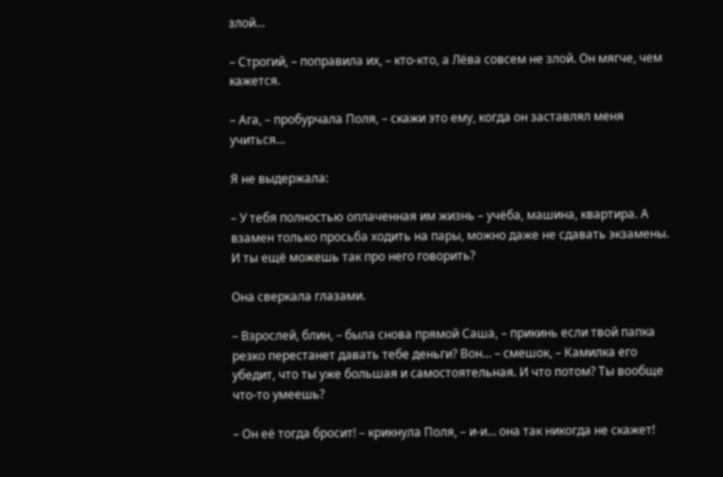злой…

– Строгий, – поправила их, – кто-кто, а Лёва совсем не злой. Он мягче, чем кажется.

– Ага, – пробурчала Поля, – скажи это ему, когда он заставлял меня учиться…

Я не выдержала:

– У тебя полностью оплаченная им жизнь – учёба, машина, квартира. А взамен только просьба ходить на пары, можно даже не сдавать экзамены. И ты ещё можешь так про него говорить?

Она сверкала глазами.

– Взрослей, блин, – была снова прямой Саша, – прикинь если твой папка резко перестанет давать тебе деньги? Вон… – смешок, – Камилка его убедит, что ты уже большая и самостоятельная. И что потом? Ты вообще что-то умеешь?

– Он её тогда бросит! – крикнула Поля, – и-и… она так никогда не скажет!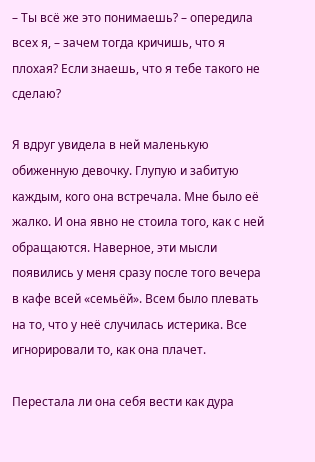– Ты всё же это понимаешь? – опередила всех я, – зачем тогда кричишь, что я плохая? Если знаешь, что я тебе такого не сделаю?

Я вдруг увидела в ней маленькую обиженную девочку. Глупую и забитую каждым, кого она встречала. Мне было её жалко. И она явно не стоила того, как с ней обращаются. Наверное, эти мысли появились у меня сразу после того вечера в кафе всей «семьёй». Всем было плевать на то, что у неё случилась истерика. Все игнорировали то, как она плачет.

Перестала ли она себя вести как дура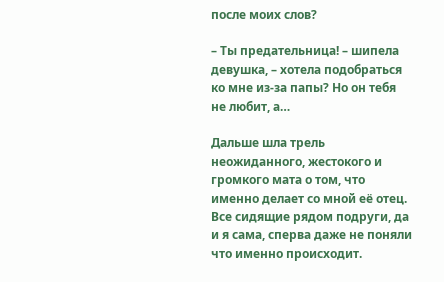после моих слов?

– Ты предательница! – шипела девушка, – хотела подобраться ко мне из-за папы? Но он тебя не любит, а…

Дальше шла трель неожиданного, жестокого и громкого мата о том, что именно делает со мной её отец. Все сидящие рядом подруги, да и я сама, сперва даже не поняли что именно происходит.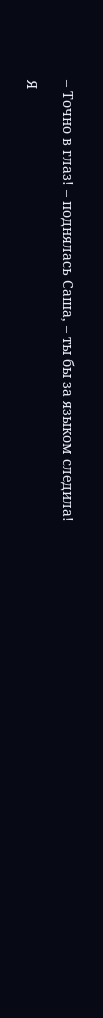– Точно в глаз! – поднялась Саша, – ты бы за языком следила!

Я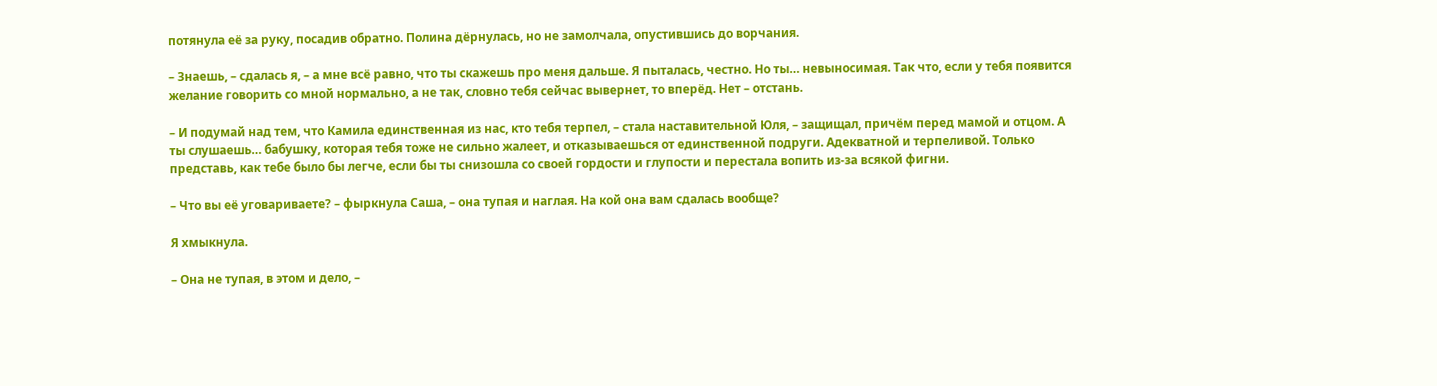потянула её за руку, посадив обратно. Полина дёрнулась, но не замолчала, опустившись до ворчания.

– Знаешь, – сдалась я, – а мне всё равно, что ты скажешь про меня дальше. Я пыталась, честно. Но ты… невыносимая. Так что, если у тебя появится желание говорить со мной нормально, а не так, словно тебя сейчас вывернет, то вперёд. Нет – отстань.

– И подумай над тем, что Камила единственная из нас, кто тебя терпел, – стала наставительной Юля, – защищал, причём перед мамой и отцом. А ты слушаешь… бабушку, которая тебя тоже не сильно жалеет, и отказываешься от единственной подруги. Адекватной и терпеливой. Только представь, как тебе было бы легче, если бы ты снизошла со своей гордости и глупости и перестала вопить из-за всякой фигни.

– Что вы её уговариваете? – фыркнула Саша, – она тупая и наглая. На кой она вам сдалась вообще?

Я хмыкнула.

– Она не тупая, в этом и дело, –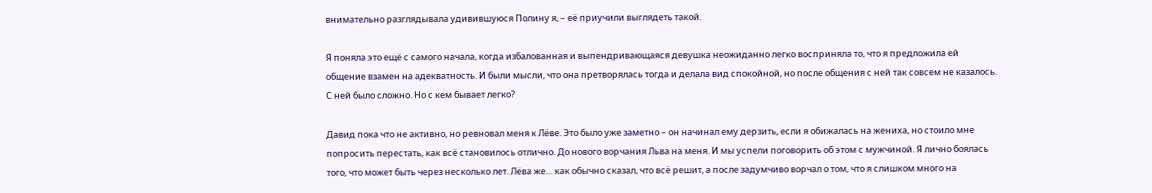внимательно разглядывала удивившуюся Полину я, – её приучили выглядеть такой.

Я поняла это ещё с самого начала, когда избалованная и выпендривающаяся девушка неожиданно легко восприняла то, что я предложила ей общение взамен на адекватность. И были мысли, что она претворялась тогда и делала вид спокойной, но после общения с ней так совсем не казалось. С ней было сложно. Но с кем бывает легко?

Давид пока что не активно, но ревновал меня к Лёве. Это было уже заметно – он начинал ему дерзить, если я обижалась на жениха, но стоило мне попросить перестать, как всё становилось отлично. До нового ворчания Льва на меня. И мы успели поговорить об этом с мужчиной. Я лично боялась того, что может быть через несколько лет. Лёва же… как обычно сказал, что всё решит, а после задумчиво ворчал о том, что я слишком много на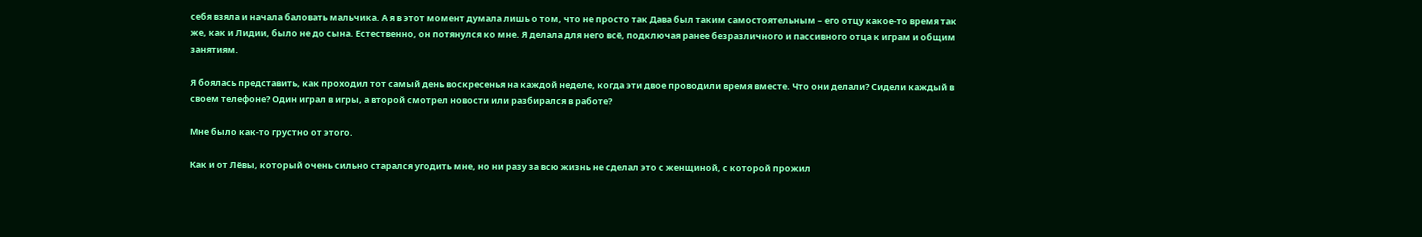себя взяла и начала баловать мальчика. А я в этот момент думала лишь о том, что не просто так Дава был таким самостоятельным – его отцу какое-то время так же, как и Лидии, было не до сына. Естественно, он потянулся ко мне. Я делала для него всё, подключая ранее безразличного и пассивного отца к играм и общим занятиям.

Я боялась представить, как проходил тот самый день воскресенья на каждой неделе, когда эти двое проводили время вместе. Что они делали? Сидели каждый в своем телефоне? Один играл в игры, а второй смотрел новости или разбирался в работе?

Мне было как-то грустно от этого.

Как и от Лёвы, который очень сильно старался угодить мне, но ни разу за всю жизнь не сделал это с женщиной, с которой прожил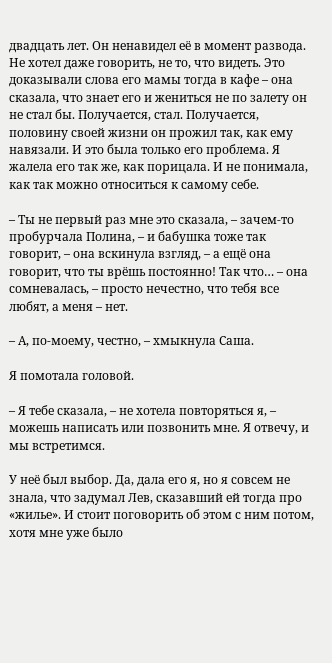двадцать лет. Он ненавидел её в момент развода. Не хотел даже говорить, не то, что видеть. Это доказывали слова его мамы тогда в кафе – она сказала, что знает его и жениться не по залету он не стал бы. Получается, стал. Получается, половину своей жизни он прожил так, как ему навязали. И это была только его проблема. Я жалела его так же, как порицала. И не понимала, как так можно относиться к самому себе.

– Ты не первый раз мне это сказала, – зачем-то пробурчала Полина, – и бабушка тоже так говорит, – она вскинула взгляд, – а ещё она говорит, что ты врёшь постоянно! Так что… – она сомневалась, – просто нечестно, что тебя все любят, а меня – нет.

– А, по-моему, честно, – хмыкнула Саша.

Я помотала головой.

– Я тебе сказала, – не хотела повторяться я, – можешь написать или позвонить мне. Я отвечу, и мы встретимся.

У неё был выбор. Да, дала его я, но я совсем не знала, что задумал Лев, сказавший ей тогда про «жилье». И стоит поговорить об этом с ним потом, хотя мне уже было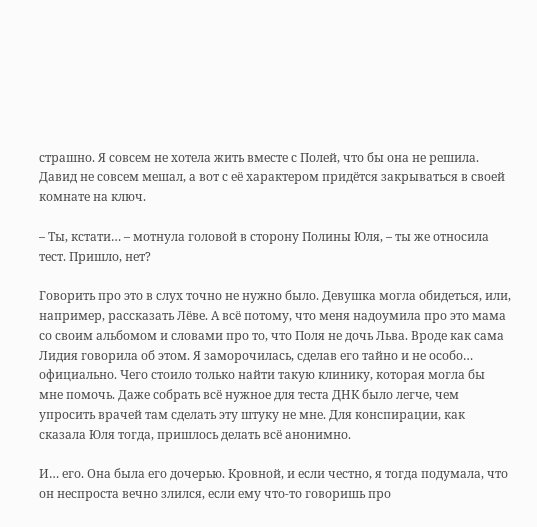страшно. Я совсем не хотела жить вместе с Полей, что бы она не решила. Давид не совсем мешал, а вот с её характером придётся закрываться в своей комнате на ключ.

– Ты, кстати… – мотнула головой в сторону Полины Юля, – ты же относила тест. Пришло, нет?

Говорить про это в слух точно не нужно было. Девушка могла обидеться, или, например, рассказать Лёве. А всё потому, что меня надоумила про это мама со своим альбомом и словами про то, что Поля не дочь Льва. Вроде как сама Лидия говорила об этом. Я заморочилась, сделав его тайно и не особо… официально. Чего стоило только найти такую клинику, которая могла бы мне помочь. Даже собрать всё нужное для теста ДНК было легче, чем упросить врачей там сделать эту штуку не мне. Для конспирации, как сказала Юля тогда, пришлось делать всё анонимно.

И… его. Она была его дочерью. Кровной, и если честно, я тогда подумала, что он неспроста вечно злился, если ему что-то говоришь про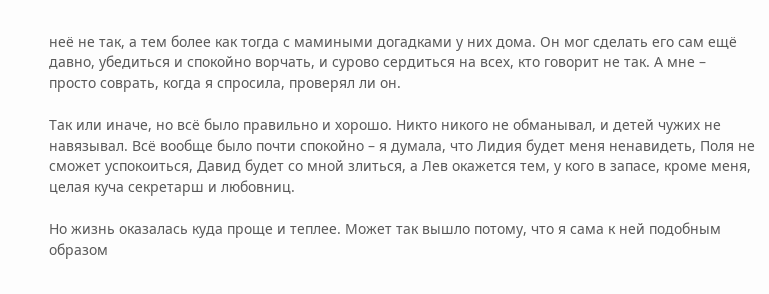неё не так, а тем более как тогда с мамиными догадками у них дома. Он мог сделать его сам ещё давно, убедиться и спокойно ворчать, и сурово сердиться на всех, кто говорит не так. А мне – просто соврать, когда я спросила, проверял ли он.

Так или иначе, но всё было правильно и хорошо. Никто никого не обманывал, и детей чужих не навязывал. Всё вообще было почти спокойно – я думала, что Лидия будет меня ненавидеть, Поля не сможет успокоиться, Давид будет со мной злиться, а Лев окажется тем, у кого в запасе, кроме меня, целая куча секретарш и любовниц.

Но жизнь оказалась куда проще и теплее. Может так вышло потому, что я сама к ней подобным образом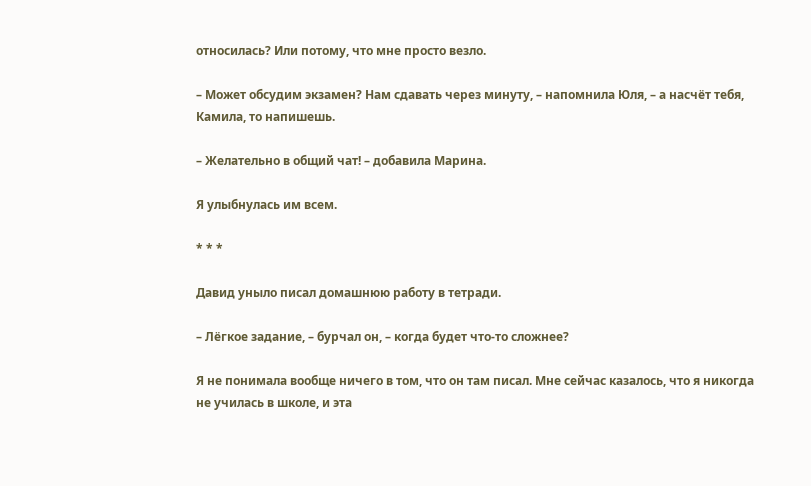относилась? Или потому, что мне просто везло.

– Может обсудим экзамен? Нам сдавать через минуту, – напомнила Юля, – а насчёт тебя, Камила, то напишешь.

– Желательно в общий чат! – добавила Марина.

Я улыбнулась им всем.

* * *

Давид уныло писал домашнюю работу в тетради.

– Лёгкое задание, – бурчал он, – когда будет что-то сложнее?

Я не понимала вообще ничего в том, что он там писал. Мне сейчас казалось, что я никогда не училась в школе, и эта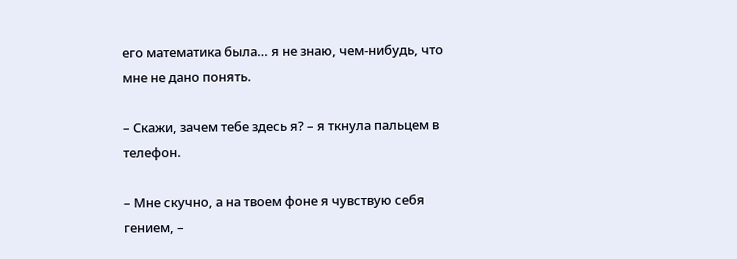его математика была… я не знаю, чем-нибудь, что мне не дано понять.

– Скажи, зачем тебе здесь я? – я ткнула пальцем в телефон.

– Мне скучно, а на твоем фоне я чувствую себя гением, –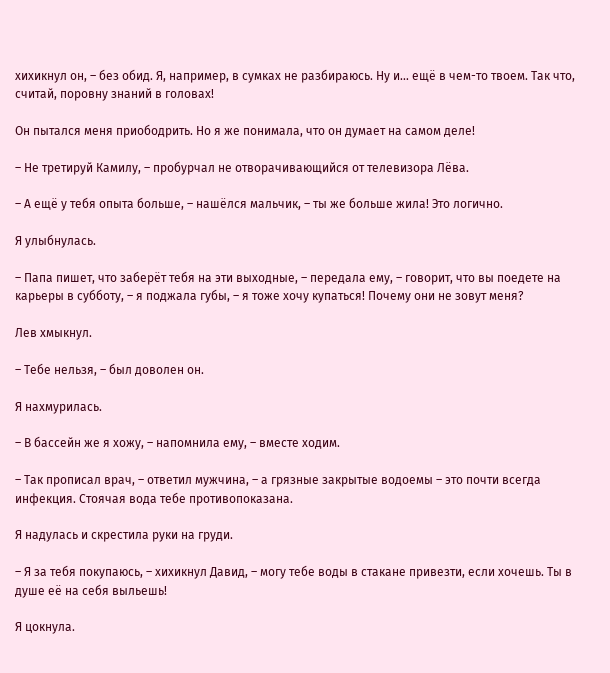хихикнул он, – без обид. Я, например, в сумках не разбираюсь. Ну и… ещё в чем-то твоем. Так что, считай, поровну знаний в головах!

Он пытался меня приободрить. Но я же понимала, что он думает на самом деле!

– Не третируй Камилу, – пробурчал не отворачивающийся от телевизора Лёва.

– А ещё у тебя опыта больше, – нашёлся мальчик, – ты же больше жила! Это логично.

Я улыбнулась.

– Папа пишет, что заберёт тебя на эти выходные, – передала ему, – говорит, что вы поедете на карьеры в субботу, – я поджала губы, – я тоже хочу купаться! Почему они не зовут меня?

Лев хмыкнул.

– Тебе нельзя, – был доволен он.

Я нахмурилась.

– В бассейн же я хожу, – напомнила ему, – вместе ходим.

– Так прописал врач, – ответил мужчина, – а грязные закрытые водоемы – это почти всегда инфекция. Стоячая вода тебе противопоказана.

Я надулась и скрестила руки на груди.

– Я за тебя покупаюсь, – хихикнул Давид, – могу тебе воды в стакане привезти, если хочешь. Ты в душе её на себя выльешь!

Я цокнула.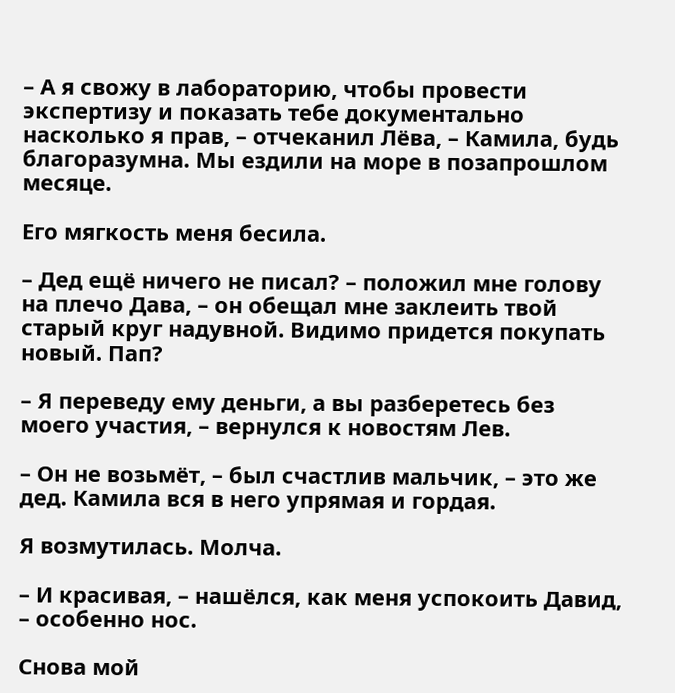– А я свожу в лабораторию, чтобы провести экспертизу и показать тебе документально насколько я прав, – отчеканил Лёва, – Камила, будь благоразумна. Мы ездили на море в позапрошлом месяце.

Его мягкость меня бесила.

– Дед ещё ничего не писал? – положил мне голову на плечо Дава, – он обещал мне заклеить твой старый круг надувной. Видимо придется покупать новый. Пап?

– Я переведу ему деньги, а вы разберетесь без моего участия, – вернулся к новостям Лев.

– Он не возьмёт, – был счастлив мальчик, – это же дед. Камила вся в него упрямая и гордая.

Я возмутилась. Молча.

– И красивая, – нашёлся, как меня успокоить Давид, – особенно нос.

Снова мой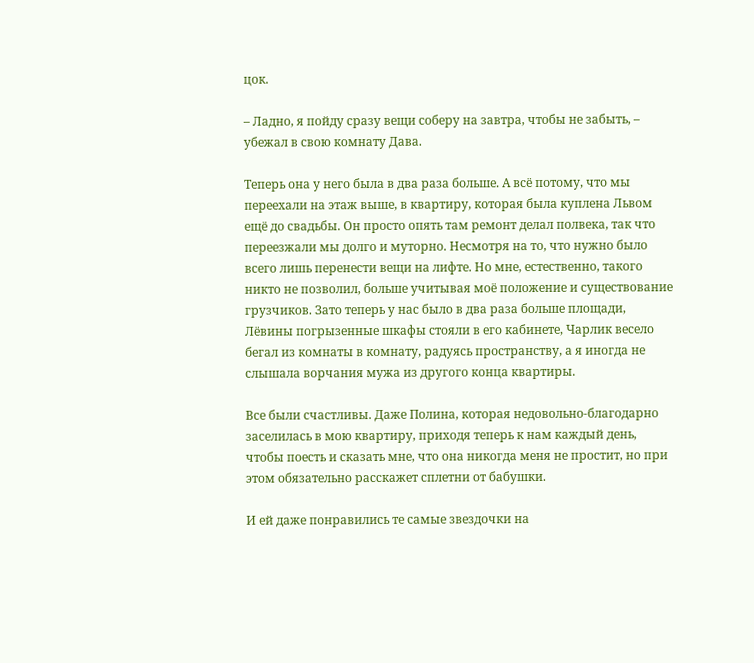цок.

– Ладно, я пойду сразу вещи соберу на завтра, чтобы не забыть, – убежал в свою комнату Дава.

Теперь она у него была в два раза больше. А всё потому, что мы переехали на этаж выше, в квартиру, которая была куплена Львом ещё до свадьбы. Он просто опять там ремонт делал полвека, так что переезжали мы долго и муторно. Несмотря на то, что нужно было всего лишь перенести вещи на лифте. Но мне, естественно, такого никто не позволил, больше учитывая моё положение и существование грузчиков. Зато теперь у нас было в два раза больше площади, Лёвины погрызенные шкафы стояли в его кабинете, Чарлик весело бегал из комнаты в комнату, радуясь пространству, а я иногда не слышала ворчания мужа из другого конца квартиры.

Все были счастливы. Даже Полина, которая недовольно-благодарно заселилась в мою квартиру, приходя теперь к нам каждый день, чтобы поесть и сказать мне, что она никогда меня не простит, но при этом обязательно расскажет сплетни от бабушки.

И ей даже понравились те самые звездочки на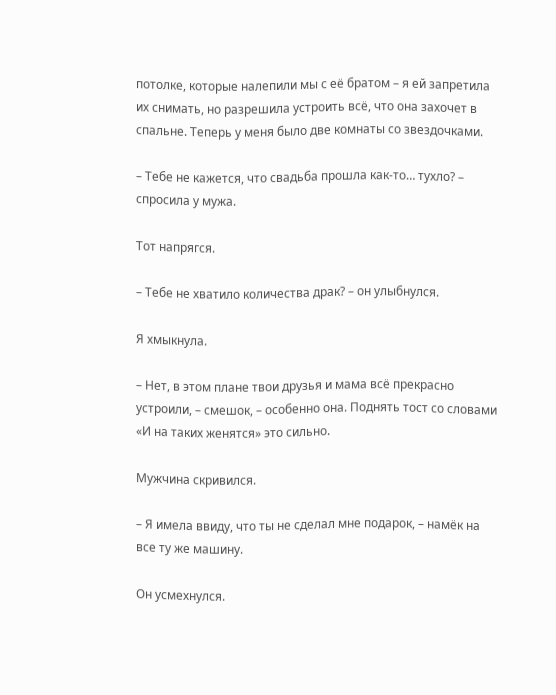потолке, которые налепили мы с её братом – я ей запретила их снимать, но разрешила устроить всё, что она захочет в спальне. Теперь у меня было две комнаты со звездочками.

– Тебе не кажется, что свадьба прошла как-то… тухло? – спросила у мужа.

Тот напрягся.

– Тебе не хватило количества драк? – он улыбнулся.

Я хмыкнула.

– Нет, в этом плане твои друзья и мама всё прекрасно устроили, – смешок, – особенно она. Поднять тост со словами «И на таких женятся» это сильно.

Мужчина скривился.

– Я имела ввиду, что ты не сделал мне подарок, – намёк на все ту же машину.

Он усмехнулся.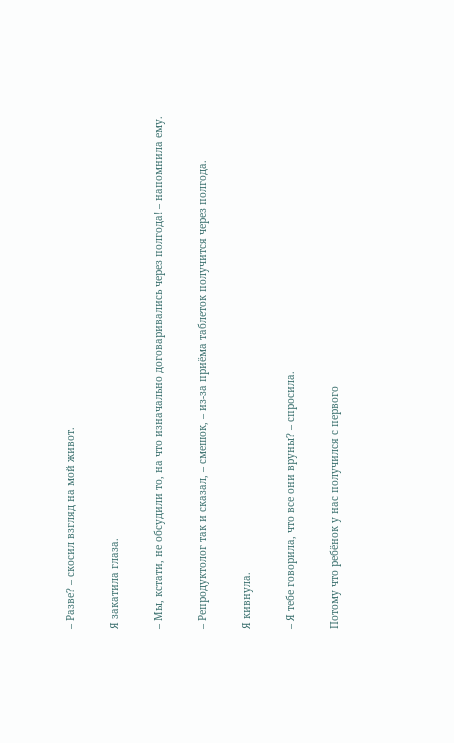– Разве? – скосил взгляд на мой живот.

Я закатила глаза.

– Мы, кстати, не обсудили то, на что изначально договаривались через полгода! – напомнила ему.

– Репродуктолог так и сказал, – смешок, – из-за приёма таблеток получится через полгода.

Я кивнула.

– Я тебе говорила, что все они вруны? – спросила.

Потому что ребёнок у нас получился с первого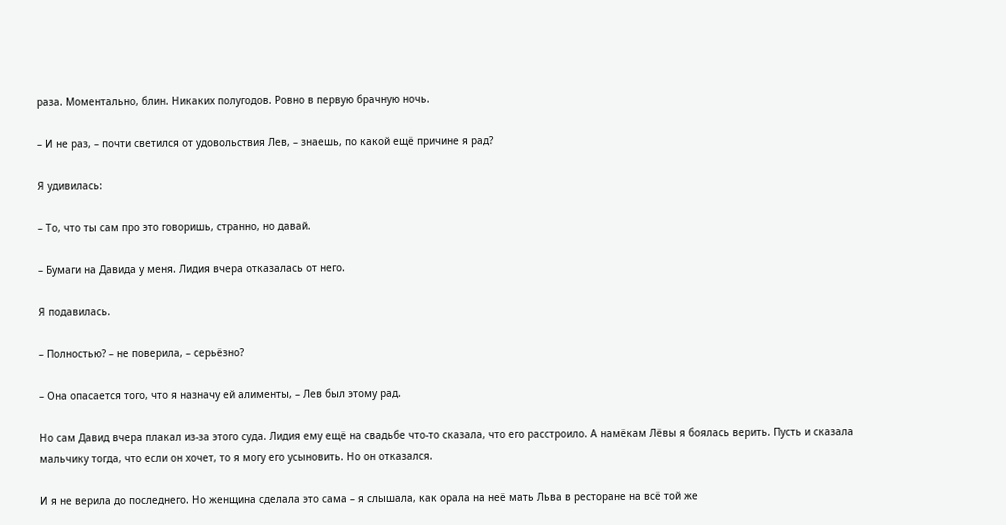раза. Моментально, блин. Никаких полугодов. Ровно в первую брачную ночь.

– И не раз, – почти светился от удовольствия Лев, – знаешь, по какой ещё причине я рад?

Я удивилась:

– То, что ты сам про это говоришь, странно, но давай.

– Бумаги на Давида у меня. Лидия вчера отказалась от него.

Я подавилась.

– Полностью? – не поверила, – серьёзно?

– Она опасается того, что я назначу ей алименты, – Лев был этому рад.

Но сам Давид вчера плакал из-за этого суда. Лидия ему ещё на свадьбе что-то сказала, что его расстроило. А намёкам Лёвы я боялась верить. Пусть и сказала мальчику тогда, что если он хочет, то я могу его усыновить. Но он отказался.

И я не верила до последнего. Но женщина сделала это сама – я слышала, как орала на неё мать Льва в ресторане на всё той же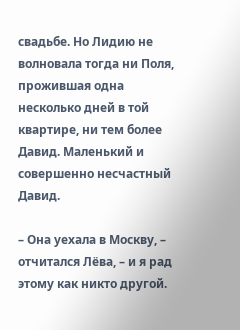свадьбе. Но Лидию не волновала тогда ни Поля, прожившая одна несколько дней в той квартире, ни тем более Давид. Маленький и совершенно несчастный Давид.

– Она уехала в Москву, – отчитался Лёва, – и я рад этому как никто другой.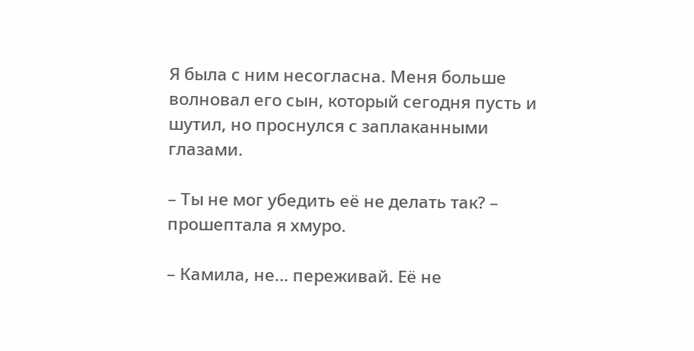Я была с ним несогласна. Меня больше волновал его сын, который сегодня пусть и шутил, но проснулся с заплаканными глазами.

– Ты не мог убедить её не делать так? – прошептала я хмуро.

– Камила, не… переживай. Её не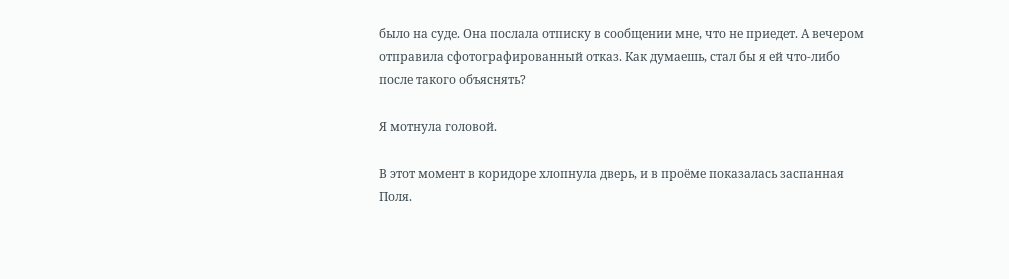было на суде. Она послала отписку в сообщении мне, что не приедет. А вечером отправила сфотографированный отказ. Как думаешь, стал бы я ей что-либо после такого объяснять?

Я мотнула головой.

В этот момент в коридоре хлопнула дверь, и в проёме показалась заспанная Поля.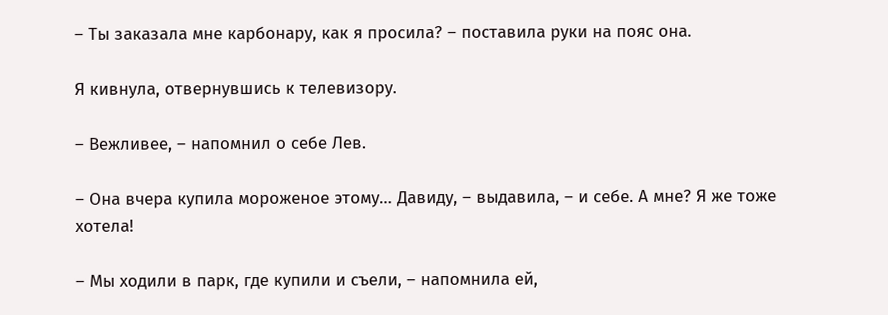– Ты заказала мне карбонару, как я просила? – поставила руки на пояс она.

Я кивнула, отвернувшись к телевизору.

– Вежливее, – напомнил о себе Лев.

– Она вчера купила мороженое этому… Давиду, – выдавила, – и себе. А мне? Я же тоже хотела!

– Мы ходили в парк, где купили и съели, – напомнила ей,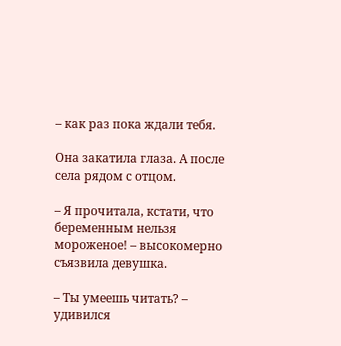– как раз пока ждали тебя.

Она закатила глаза. А после села рядом с отцом.

– Я прочитала, кстати, что беременным нельзя мороженое! – высокомерно съязвила девушка.

– Ты умеешь читать? – удивился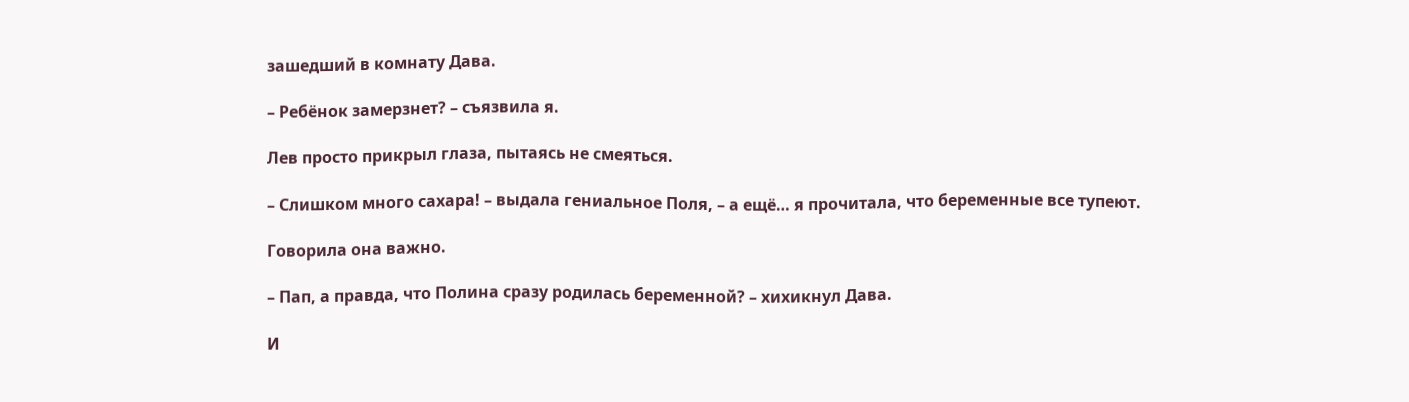зашедший в комнату Дава.

– Ребёнок замерзнет? – съязвила я.

Лев просто прикрыл глаза, пытаясь не смеяться.

– Слишком много сахара! – выдала гениальное Поля, – а ещё… я прочитала, что беременные все тупеют.

Говорила она важно.

– Пап, а правда, что Полина сразу родилась беременной? – хихикнул Дава.

И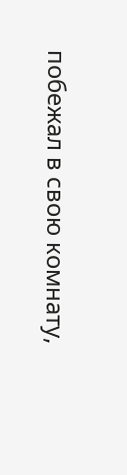побежал в свою комнату,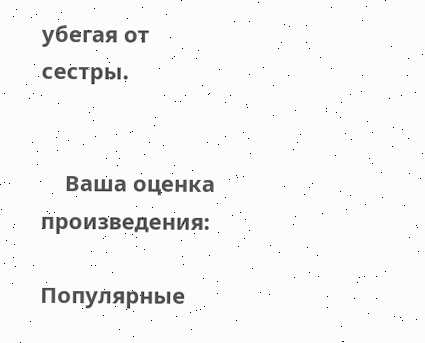убегая от сестры.


    Ваша оценка произведения:

Популярные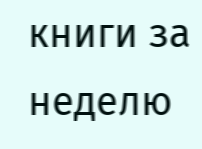книги за неделю